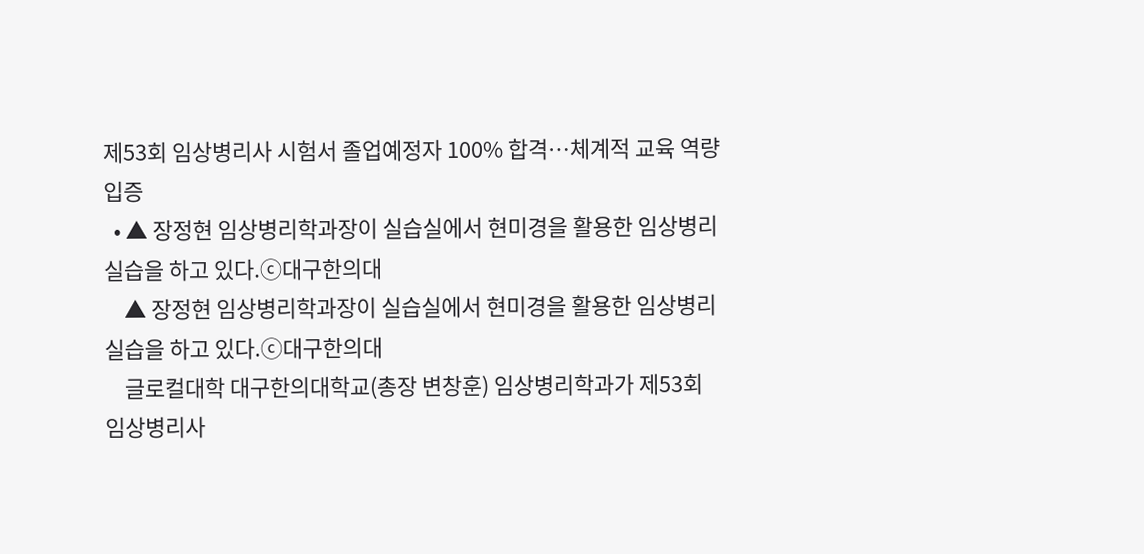제53회 임상병리사 시험서 졸업예정자 100% 합격…체계적 교육 역량 입증
  • ▲ 장정현 임상병리학과장이 실습실에서 현미경을 활용한 임상병리 실습을 하고 있다.ⓒ대구한의대
    ▲ 장정현 임상병리학과장이 실습실에서 현미경을 활용한 임상병리 실습을 하고 있다.ⓒ대구한의대
    글로컬대학 대구한의대학교(총장 변창훈) 임상병리학과가 제53회 임상병리사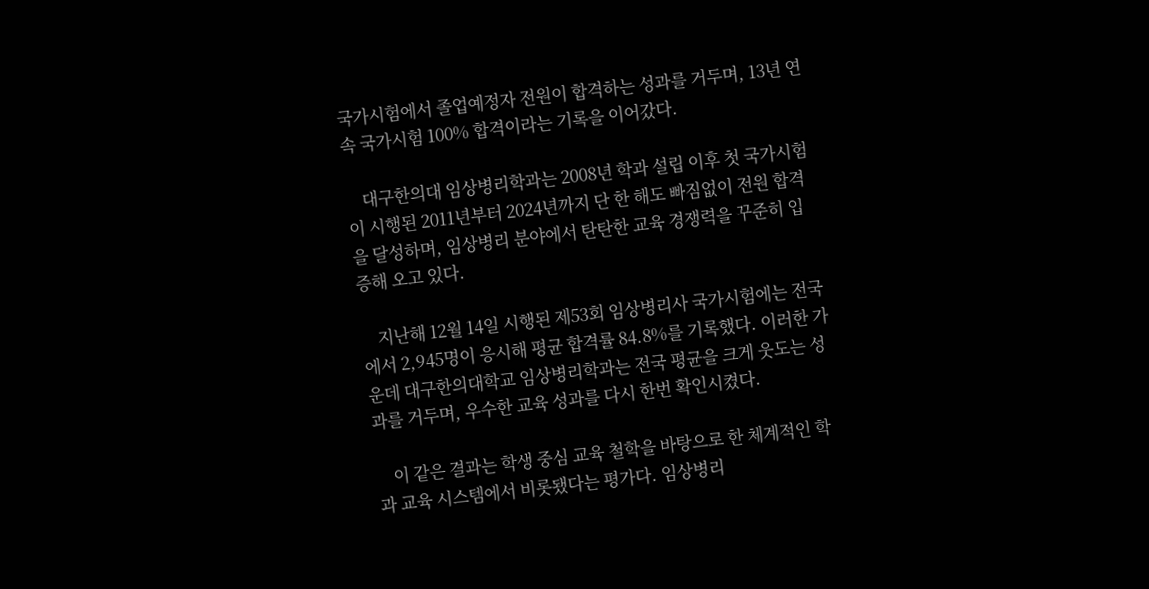국가시험에서 졸업예정자 전원이 합격하는 성과를 거두며, 13년 연속 국가시험 100% 합격이라는 기록을 이어갔다.

    대구한의대 임상병리학과는 2008년 학과 설립 이후 첫 국가시험이 시행된 2011년부터 2024년까지 단 한 해도 빠짐없이 전원 합격을 달성하며, 임상병리 분야에서 탄탄한 교육 경쟁력을 꾸준히 입증해 오고 있다.

    지난해 12월 14일 시행된 제53회 임상병리사 국가시험에는 전국에서 2,945명이 응시해 평균 합격률 84.8%를 기록했다. 이러한 가운데 대구한의대학교 임상병리학과는 전국 평균을 크게 웃도는 성과를 거두며, 우수한 교육 성과를 다시 한번 확인시켰다.

    이 같은 결과는 학생 중심 교육 철학을 바탕으로 한 체계적인 학과 교육 시스템에서 비롯됐다는 평가다. 임상병리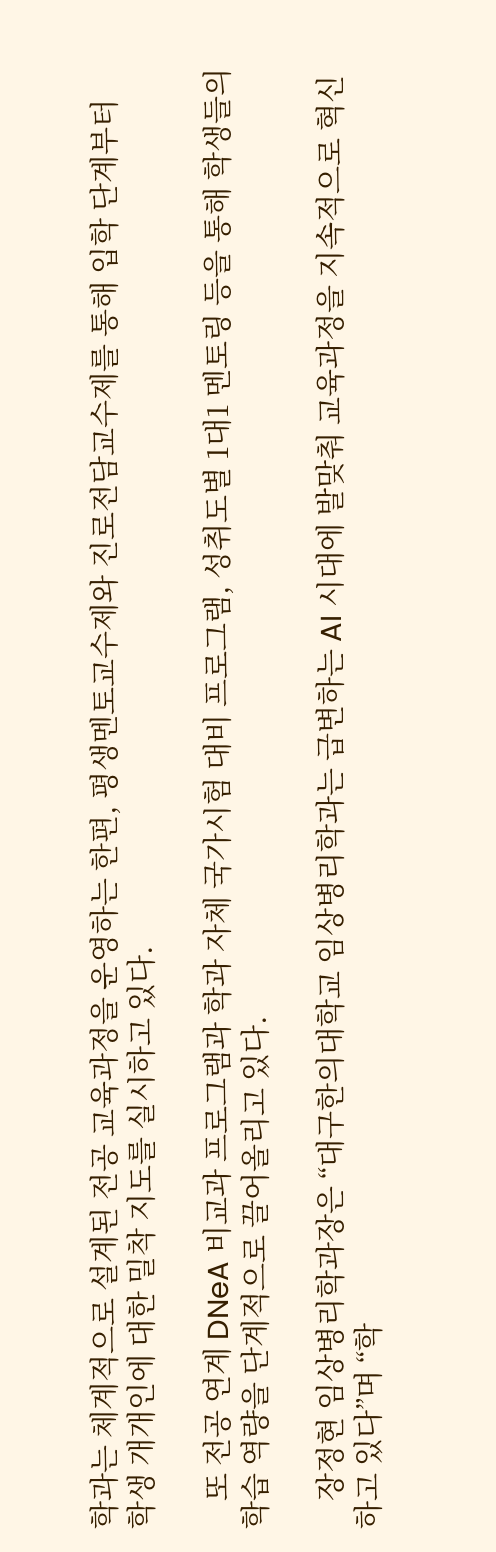학과는 체계적으로 설계된 전공 교육과정을 운영하는 한편, 평생멘토교수제와 진로전담교수제를 통해 입학 단계부터 학생 개개인에 대한 밀착 지도를 실시하고 있다.

    또 전공 연계 DNeA 비교과 프로그램과 학과 자체 국가시험 대비 프로그램, 성취도별 1대1 멘토링 등을 통해 학생들의 학습 역량을 단계적으로 끌어올리고 있다.

    장정현 임상병리학과장은 “대구한의대학교 임상병리학과는 급변하는 AI 시대에 발맞춰 교육과정을 지속적으로 혁신하고 있다”며 “학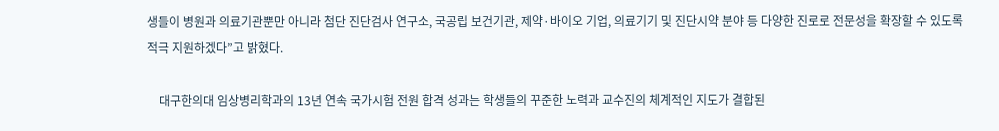생들이 병원과 의료기관뿐만 아니라 첨단 진단검사 연구소, 국공립 보건기관, 제약·바이오 기업, 의료기기 및 진단시약 분야 등 다양한 진로로 전문성을 확장할 수 있도록 적극 지원하겠다”고 밝혔다.

    대구한의대 임상병리학과의 13년 연속 국가시험 전원 합격 성과는 학생들의 꾸준한 노력과 교수진의 체계적인 지도가 결합된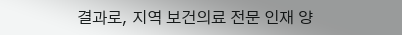결과로, 지역 보건의료 전문 인재 양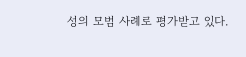성의 모범 사례로 평가받고 있다.